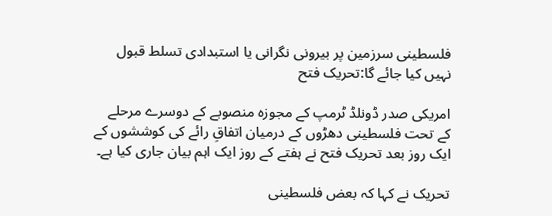فلسطینی سرزمین پر بیرونی نگرانی یا استبدادی تسلط قبول نہیں کیا جائے گا:تحریک فتح

امریکی صدر ڈونلڈ ٹرمپ کے مجوزہ منصوبے کے دوسرے مرحلے کے تحت فلسطینی دھڑوں کے درمیان اتفاقِ رائے کی کوششوں کے ایک روز بعد تحریک فتح نے ہفتے کے روز ایک اہم بیان جاری کیا ہے۔

تحریک نے کہا کہ بعض فلسطینی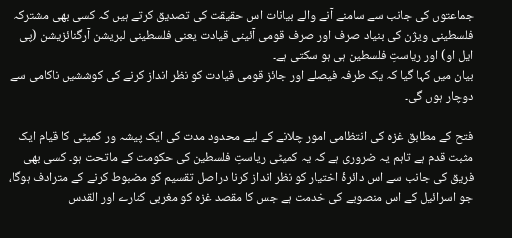جماعتوں کی جانب سے سامنے آنے والے بیانات اس حقیقت کی تصدیق کرتے ہیں کہ کسی بھی مشترکہ فلسطینی ویژن کی بنیاد صرف اور صرف قومی آئینی قیادت یعنی فلسطینی لبریشن آرگنائزیشن (پی ایل او) اور ریاستِ فلسطین ہی ہو سکتی ہے۔
بیان میں کہا گیا کہ یک طرفہ فیصلے اور جائز قومی قیادت کو نظر انداز کرنے کی کوششیں ناکامی سے دوچار ہوں گی۔

فتح کے مطابق غزہ کی انتظامی امور چلانے کے لیے محدود مدت کی ایک پیشہ ور کمیٹی کا قیام ایک مثبت قدم ہے تاہم یہ ضروری ہے کہ یہ کمیٹی ریاستِ فلسطین کی حکومت کے ماتحت ہو۔ کسی بھی فریق کی جانب سے اس دائرۂ اختیار کو نظر انداز کرنا دراصل تقسیم کو مضبوط کرنے کے مترادف ہوگا، جو اسرائیل کے اس منصوبے کی خدمت ہے جس کا مقصد غزہ کو مغربی کنارے اور القدس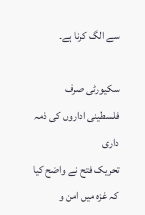سے الگ کرنا ہے۔

سکیورٹی صرف فلسطینی اداروں کی ذمہ داری
تحریک فتح نے واضح کیا کہ غزہ میں امن و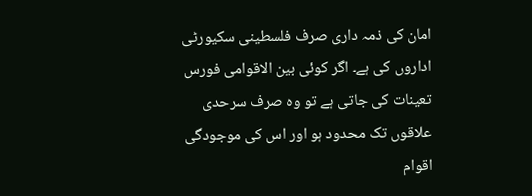امان کی ذمہ داری صرف فلسطینی سکیورٹی اداروں کی ہے۔ اگر کوئی بین الاقوامی فورس تعینات کی جاتی ہے تو وہ صرف سرحدی علاقوں تک محدود ہو اور اس کی موجودگی اقوام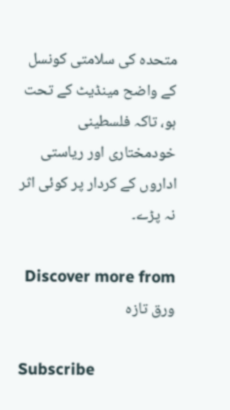متحدہ کی سلامتی کونسل کے واضح مینڈیٹ کے تحت ہو، تاکہ فلسطینی خودمختاری اور ریاستی اداروں کے کردار پر کوئی اثر نہ پڑے۔

Discover more from ورق تازہ

Subscribe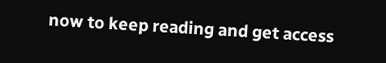now to keep reading and get access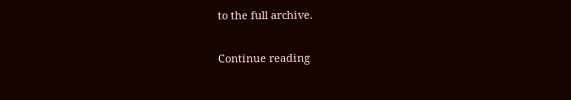to the full archive.

Continue reading